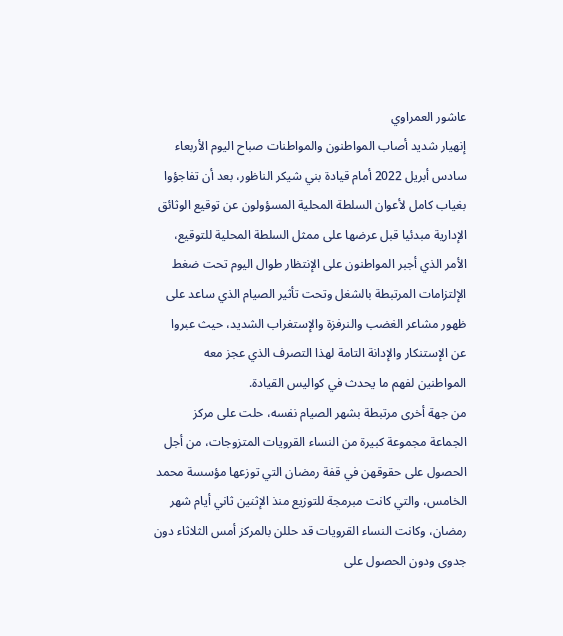عاشور العمراوي
إنهيار شديد أصاب المواطنون والمواطنات صباح اليوم الأربعاء سادس أبريل 2022 أمام قيادة بني شيكر الناظور، بعد أن تفاجؤوا بغياب كامل لأعوان السلطة المحلية المسؤولون عن توقيع الوثائق الإدارية مبدئيا قبل عرضها على ممثل السلطة المحلية للتوقيع، الأمر الذي أجبر المواطنون على الإنتظار طوال اليوم تحت ضغط الإلتزامات المرتبطة بالشغل وتحت تأثير الصيام الذي ساعد على ظهور مشاعر الغضب والنرفزة والإستغراب الشديد، حيث عبروا عن الإستنكار والإدانة التامة لهذا التصرف الذي عجز معه المواطنين لفهم ما يحدث في كواليس القيادة.
من جهة أخرى مرتبطة بشهر الصيام نفسه، حلت على مركز الجماعة مجموعة كبيرة من النساء القرويات المتزوجات، من أجل الحصول على حقوقهن في قفة رمضان التي توزعها مؤسسة محمد الخامس، والتي كانت مبرمجة للتوزيع منذ الإثنين ثاني أيام شهر رمضان، وكانت النساء القرويات قد حللن بالمركز أمس الثلاثاء دون جدوى ودون الحصول على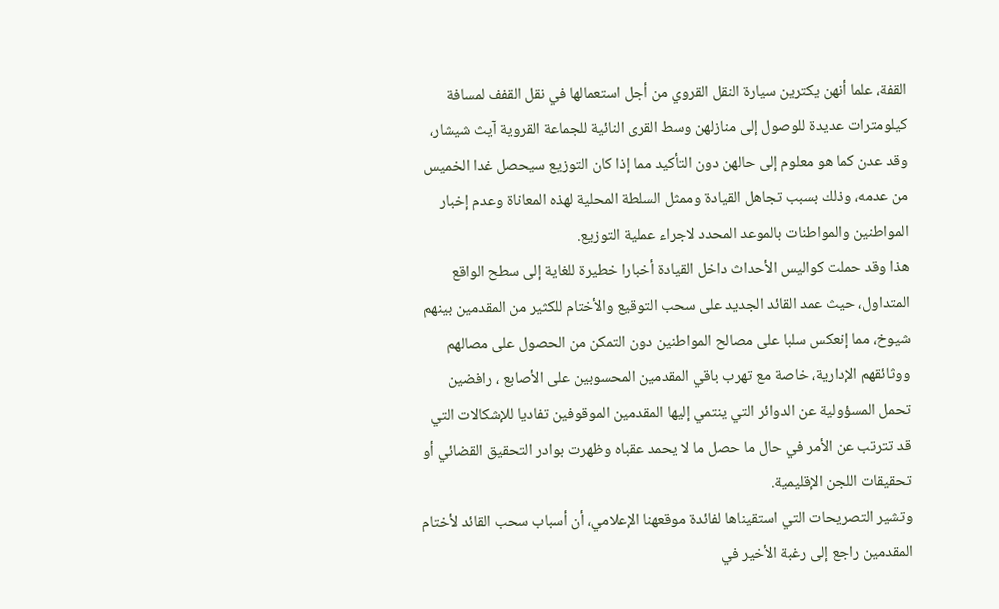القفة، علما أنهن يكترين سيارة النقل القروي من أجل استعمالها في نقل القفف لمسافة كيلومترات عديدة للوصول إلى منازلهن وسط القرى النائية للجماعة القروية آيث شيشار، وقد عدن كما هو معلوم إلى حالهن دون التأكيد مما إذا كان التوزيع سيحصل غدا الخميس من عدمه، وذلك بسبب تجاهل القيادة وممثل السلطة المحلية لهذه المعاناة وعدم إخبار المواطنين والمواطنات بالموعد المحدد لاجراء عملية التوزيع.
هذا وقد حملت كواليس الأحداث داخل القيادة أخبارا خطيرة للغاية إلى سطح الواقع المتداول، حيث عمد القائد الجديد على سحب التوقيع والأختام للكثير من المقدمين بينهم شيوخ، مما إنعكس سلبا على مصالح المواطنين دون التمكن من الحصول على مصالهم ووثائقهم الإدارية، خاصة مع تهرب باقي المقدمين المحسوبين على الأصابع ، رافضين تحمل المسؤولية عن الدوائر التي ينتمي إليها المقدمين الموقوفين تفاديا للإشكالات التي قد تترتب عن الأمر في حال ما حصل ما لا يحمد عقباه وظهرت بوادر التحقيق القضائي أو تحقيقات اللجن الإقليمية.
وتشير التصريحات التي استقيناها لفائدة موقعهنا الإعلامي، أن أسباب سحب القائد لأختام المقدمين راجع إلى رغبة الأخير في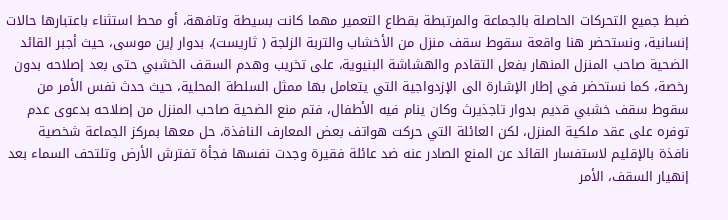ضبط جميع التحركات الحاصلة بالجماعة والمرتبطة بقطاع التعمير مهما كانت بسيطة وتافهة، أو محط استثناء باعتبارها حالات إنسانية، ونستحضر هنا واقعة سقوط سقف منزل من الأخشاب والتربة الزلجة ( ثاريست)، بدوار إين موسى، حيث أجبر القائد الضحية صاحب المنزل المنهار بفعل التقادم والهشاشة البنيوية، على تخريب وهدم السقف الخشبي حتى بعد إصلاحه بدون رخصة، كما نستحضر في إطار الإشارة الى الإزدواجية التي يتعامل بها ممثل السلطة المحلية، حيث حدث نفس الأمر من سقوط سقف خشبي قديم بدوار تاجذيرث وكان ينام فيه الأطفال، فتم منع الضحية صاحب المنزل من إصلاحه بدعوى عدم توفره على عقد ملكية المنزل، لكن العائلة التي حركت هواتف بعض المعارف النافذة، حل معها بمركز الجماعة شخصية نافذة بالإقليم لاستفسار القائد عن المنع الصادر عنه ضد عائلة فقيرة وجدت نفسها فجأة تفترش الأرض وتلتحف السماء بعد إنهيار السقف، الأمر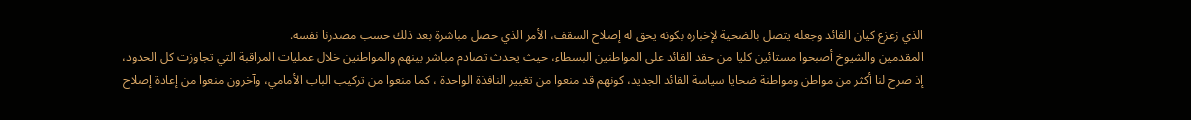الذي زعزع كيان القائد وجعله يتصل بالضحية لإخباره بكونه يحق له إصلاح السقف، الأمر الذي حصل مباشرة بعد ذلك حسب مصدرنا نفسه.
المقدمين والشيوخ أصبحوا مستائين كليا من حقد القائد على المواطنين البسطاء، حيث يحدث تصادم مباشر بينهم والمواطنين خلال عمليات المراقبة التي تجاوزت كل الحدود، إذ صرح لنا أكثر من مواطن ومواطنة ضحايا سياسة القائد الجديد، كونهم قد منعوا من تغيير النافذة الواحدة ، كما منعوا من تركيب الباب الأمامي، وآخرون منعوا من إعادة إصلاح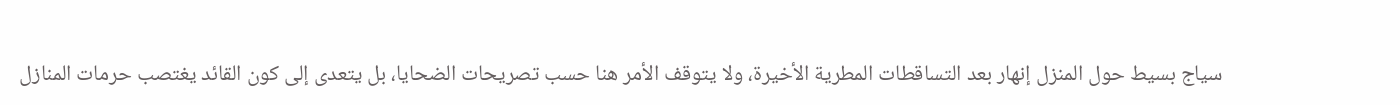سياج بسيط حول المنزل إنهار بعد التساقطات المطرية الأخيرة، ولا يتوقف الأمر هنا حسب تصريحات الضحايا، بل يتعدى إلى كون القائد يغتصب حرمات المنازل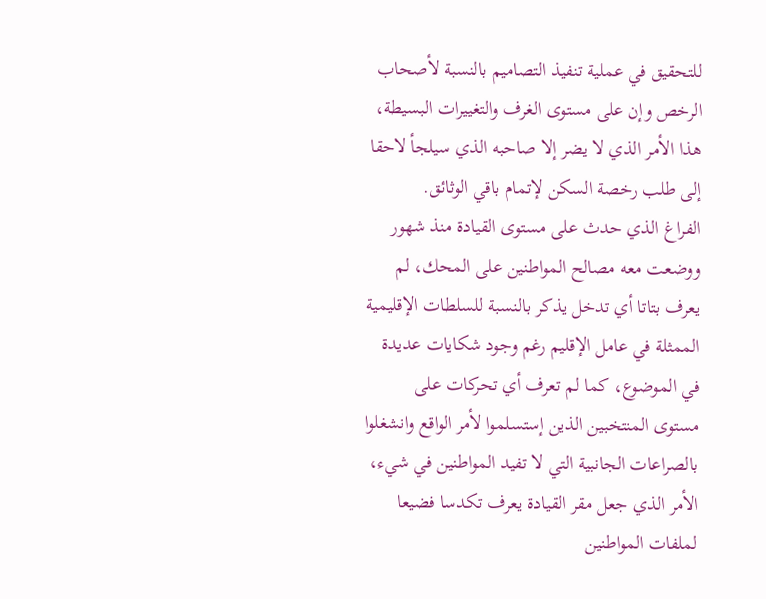للتحقيق في عملية تنفيذ التصاميم بالنسبة لأصحاب الرخص وإن على مستوى الغرف والتغييرات البسيطة، هذا الأمر الذي لا يضر إلا صاحبه الذي سيلجأ لاحقا إلى طلب رخصة السكن لإتمام باقي الوثائق.
الفراغ الذي حدث على مستوى القيادة منذ شهور ووضعت معه مصالح المواطنين على المحك، لم يعرف بتاتا أي تدخل يذكر بالنسبة للسلطات الإقليمية الممثلة في عامل الإقليم رغم وجود شكايات عديدة في الموضوع، كما لم تعرف أي تحركات على مستوى المنتخبين الذين إستسلموا لأمر الواقع وانشغلوا بالصراعات الجانبية التي لا تفيد المواطنين في شيء، الأمر الذي جعل مقر القيادة يعرف تكدسا فضيعا لملفات المواطنين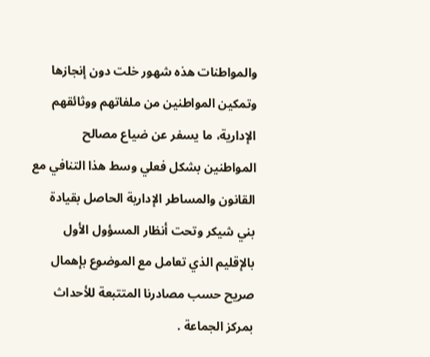والمواطنات هذه شهور خلت دون إنجازها وتمكين المواطنين من ملفاتهم ووثائقهم الإدارية، ما يسفر عن ضياع مصالح المواطنين بشكل فعلي وسط هذا التنافي مع القانون والمساطر الإدارية الحاصل بقيادة بني شيكر وتحت أنظار المسؤول الأول بالإقليم الذي تعامل مع الموضوع بإهمال صريح حسب مصادرنا المتتبعة للأحداث بمركز الجماعة .